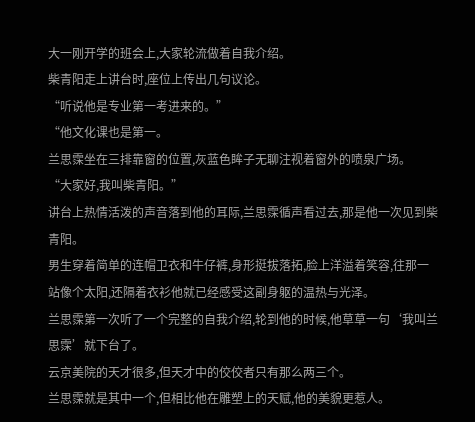大一刚开学的班会上,大家轮流做着自我介绍。
柴青阳走上讲台时,座位上传出几句议论。
“听说他是专业第一考进来的。”
“他文化课也是第一。
兰思霂坐在三排靠窗的位置,灰蓝色眸子无聊注视着窗外的喷泉广场。
“大家好,我叫柴青阳。”
讲台上热情活泼的声音落到他的耳际,兰思霂循声看过去,那是他一次见到柴青阳。
男生穿着简单的连帽卫衣和牛仔裤,身形挺拔落拓,脸上洋溢着笑容,往那一站像个太阳,还隔着衣衫他就已经感受这副身躯的温热与光泽。
兰思霂第一次听了一个完整的自我介绍,轮到他的时候,他草草一句‘我叫兰思霂’就下台了。
云京美院的天才很多,但天才中的佼佼者只有那么两三个。
兰思霂就是其中一个,但相比他在雕塑上的天赋,他的美貌更惹人。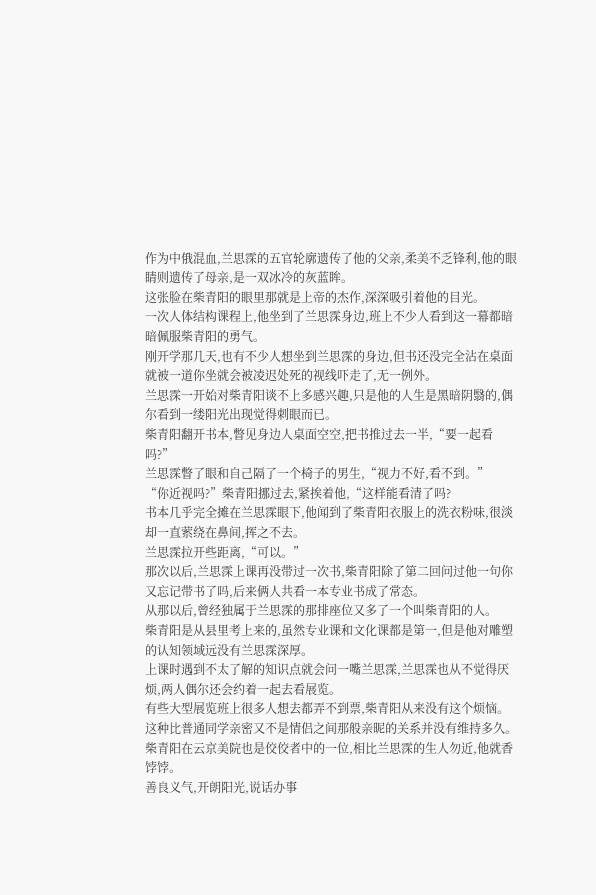作为中俄混血,兰思霂的五官轮廓遗传了他的父亲,柔美不乏锋利,他的眼睛则遗传了母亲,是一双冰冷的灰蓝眸。
这张脸在柴青阳的眼里那就是上帝的杰作,深深吸引着他的目光。
一次人体结构课程上,他坐到了兰思霂身边,班上不少人看到这一幕都暗暗佩服柴青阳的勇气。
刚开学那几天,也有不少人想坐到兰思霂的身边,但书还没完全沾在桌面就被一道你坐就会被凌迟处死的视线吓走了,无一例外。
兰思霂一开始对柴青阳谈不上多感兴趣,只是他的人生是黑暗阴翳的,偶尔看到一缕阳光出现觉得刺眼而已。
柴青阳翻开书本,瞥见身边人桌面空空,把书推过去一半,“要一起看吗?”
兰思霂瞥了眼和自己隔了一个椅子的男生,“视力不好,看不到。”
“你近视吗?”柴青阳挪过去,紧挨着他,“这样能看清了吗?
书本几乎完全摊在兰思霂眼下,他闻到了柴青阳衣服上的洗衣粉味,很淡却一直萦绕在鼻间,挥之不去。
兰思霂拉开些距离,“可以。”
那次以后,兰思霂上课再没带过一次书,柴青阳除了第二回问过他一句你又忘记带书了吗,后来俩人共看一本专业书成了常态。
从那以后,曾经独属于兰思霂的那排座位又多了一个叫柴青阳的人。
柴青阳是从县里考上来的,虽然专业课和文化课都是第一,但是他对雕塑的认知领域远没有兰思霂深厚。
上课时遇到不太了解的知识点就会问一嘴兰思霂,兰思霂也从不觉得厌烦,两人偶尔还会约着一起去看展览。
有些大型展览班上很多人想去都弄不到票,柴青阳从来没有这个烦恼。
这种比普通同学亲密又不是情侣之间那般亲昵的关系并没有维持多久。
柴青阳在云京美院也是佼佼者中的一位,相比兰思霂的生人勿近,他就香饽饽。
善良义气,开朗阳光,说话办事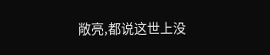敞亮,都说这世上没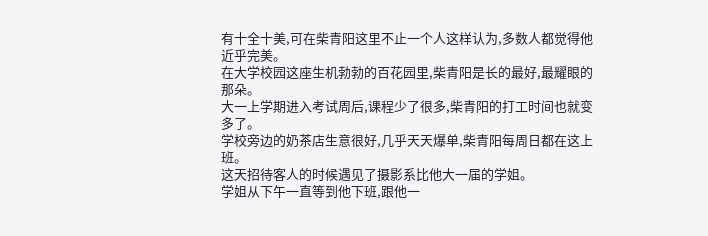有十全十美,可在柴青阳这里不止一个人这样认为,多数人都觉得他近乎完美。
在大学校园这座生机勃勃的百花园里,柴青阳是长的最好,最耀眼的那朵。
大一上学期进入考试周后,课程少了很多,柴青阳的打工时间也就变多了。
学校旁边的奶茶店生意很好,几乎天天爆单,柴青阳每周日都在这上班。
这天招待客人的时候遇见了摄影系比他大一届的学姐。
学姐从下午一直等到他下班,跟他一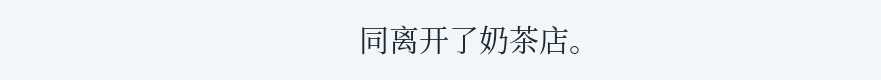同离开了奶茶店。